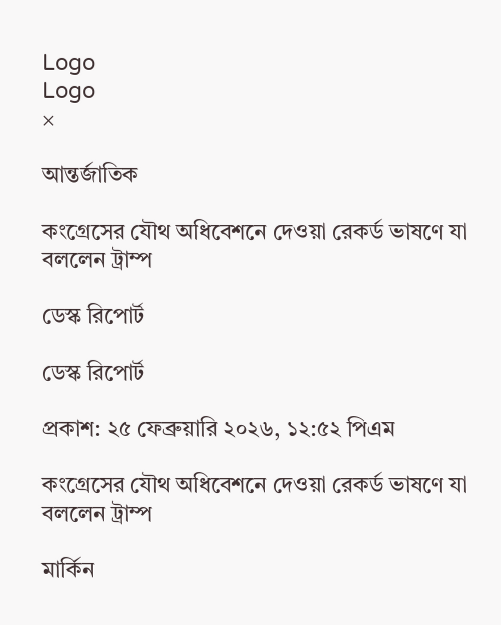Logo
Logo
×

আন্তর্জাতিক

কংগ্রেসের যৌথ অধিবেশনে দেওয়া রেকর্ড ভাষণে যা বললেন ট্রাম্প

ডেস্ক রিপোর্ট

ডেস্ক রিপোর্ট

প্রকাশ: ২৫ ফেব্রুয়ারি ২০২৬, ১২:৫২ পিএম

কংগ্রেসের যৌথ অধিবেশনে দেওয়া রেকর্ড ভাষণে যা বললেন ট্রাম্প

মার্কিন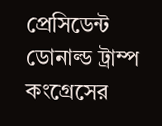প্রেসিডেন্ট ডোনাল্ড ট্রাম্প কংগ্রেসের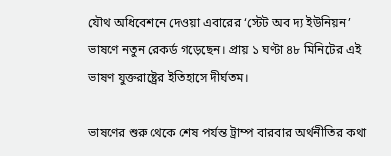যৌথ অধিবেশনে দেওয়া এবারের ‘স্টেট অব দ্য ইউনিয়ন’ ভাষণে নতুন রেকর্ড গড়েছেন। প্রায় ১ ঘণ্টা ৪৮ মিনিটের এই ভাষণ যুক্তরাষ্ট্রের ইতিহাসে দীর্ঘতম।

ভাষণের শুরু থেকে শেষ পর্যন্ত ট্রাম্প বারবার অর্থনীতির কথা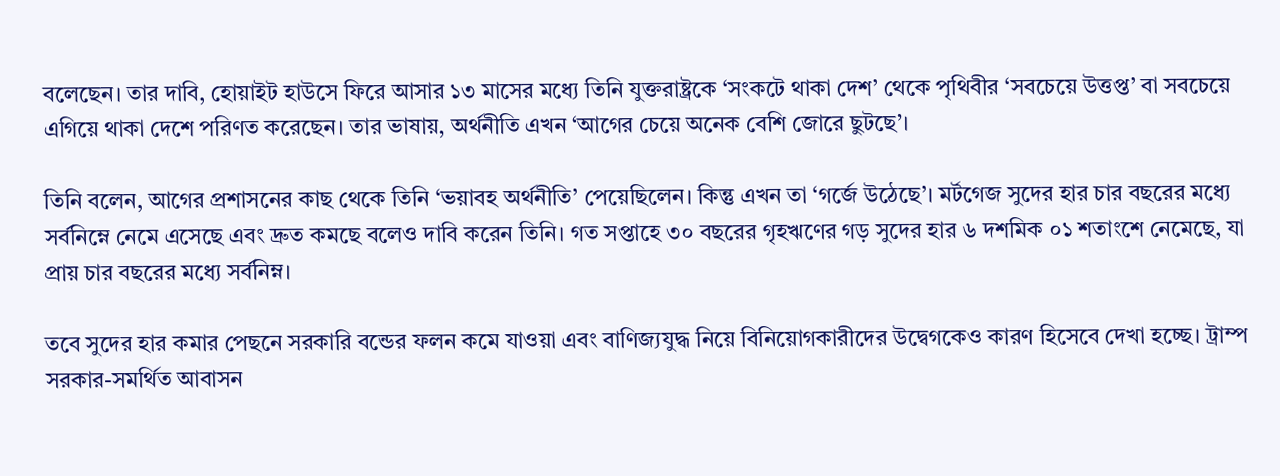বলেছেন। তার দাবি, হোয়াইট হাউসে ফিরে আসার ১৩ মাসের মধ্যে তিনি যুক্তরাষ্ট্রকে ‘সংকটে থাকা দেশ’ থেকে পৃথিবীর ‘সবচেয়ে উত্তপ্ত’ বা সবচেয়ে এগিয়ে থাকা দেশে পরিণত করেছেন। তার ভাষায়, অর্থনীতি এখন ‘আগের চেয়ে অনেক বেশি জোরে ছুটছে’।

তিনি বলেন, আগের প্রশাসনের কাছ থেকে তিনি ‘ভয়াবহ অর্থনীতি’ পেয়েছিলেন। কিন্তু এখন তা ‘গর্জে উঠেছে’। মর্টগেজ সুদের হার চার বছরের মধ্যে সর্বনিম্নে নেমে এসেছে এবং দ্রুত কমছে বলেও দাবি করেন তিনি। গত সপ্তাহে ৩০ বছরের গৃহঋণের গড় সুদের হার ৬ দশমিক ০১ শতাংশে নেমেছে, যা প্রায় চার বছরের মধ্যে সর্বনিম্ন।

তবে সুদের হার কমার পেছনে সরকারি বন্ডের ফলন কমে যাওয়া এবং বাণিজ্যযুদ্ধ নিয়ে বিনিয়োগকারীদের উদ্বেগকেও কারণ হিসেবে দেখা হচ্ছে। ট্রাম্প সরকার-সমর্থিত আবাসন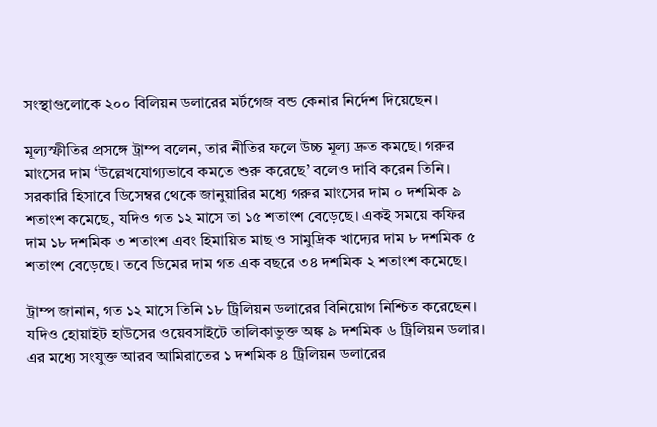সংস্থাগুলোকে ২০০ বিলিয়ন ডলারের মর্টগেজ বন্ড কেনার নির্দেশ দিয়েছেন।

মূল্যস্ফীতির প্রসঙ্গে ট্রাম্প বলেন, তার নীতির ফলে উচ্চ মূল্য দ্রুত কমছে। গরুর মাংসের দাম ‘উল্লেখযোগ্যভাবে কমতে শুরু করেছে’ বলেও দাবি করেন তিনি। সরকারি হিসাবে ডিসেম্বর থেকে জানুয়ারির মধ্যে গরুর মাংসের দাম ০ দশমিক ৯ শতাংশ কমেছে, যদিও গত ১২ মাসে তা ১৫ শতাংশ বেড়েছে। একই সময়ে কফির দাম ১৮ দশমিক ৩ শতাংশ এবং হিমায়িত মাছ ও সামুদ্রিক খাদ্যের দাম ৮ দশমিক ৫ শতাংশ বেড়েছে। তবে ডিমের দাম গত এক বছরে ৩৪ দশমিক ২ শতাংশ কমেছে।

ট্রাম্প জানান, গত ১২ মাসে তিনি ১৮ ট্রিলিয়ন ডলারের বিনিয়োগ নিশ্চিত করেছেন। যদিও হোয়াইট হাউসের ওয়েবসাইটে তালিকাভুক্ত অঙ্ক ৯ দশমিক ৬ ট্রিলিয়ন ডলার। এর মধ্যে সংযুক্ত আরব আমিরাতের ১ দশমিক ৪ ট্রিলিয়ন ডলারের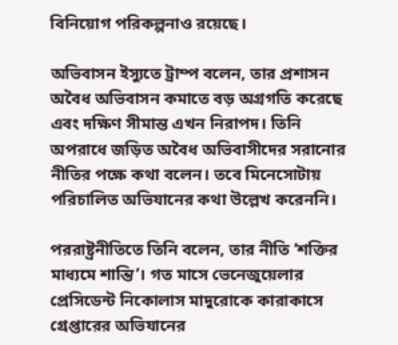বিনিয়োগ পরিকল্পনাও রয়েছে।

অভিবাসন ইস্যুতে ট্রাম্প বলেন, তার প্রশাসন অবৈধ অভিবাসন কমাতে বড় অগ্রগতি করেছে এবং দক্ষিণ সীমান্ত এখন নিরাপদ। তিনি অপরাধে জড়িত অবৈধ অভিবাসীদের সরানোর নীতির পক্ষে কথা বলেন। তবে মিনেসোটায় পরিচালিত অভিযানের কথা উল্লেখ করেননি।

পররাষ্ট্রনীতিতে তিনি বলেন, তার নীতি ‘শক্তির মাধ্যমে শান্তি’। গত মাসে ভেনেজুয়েলার প্রেসিডেন্ট নিকোলাস মাদুরোকে কারাকাসে গ্রেপ্তারের অভিযানের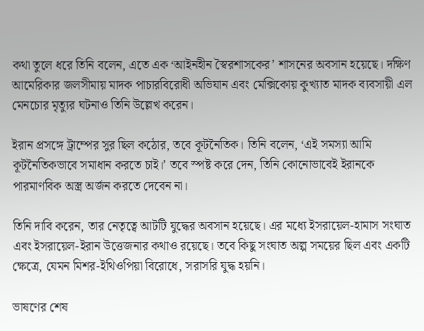কথা তুলে ধরে তিনি বলেন, এতে এক ‘আইনহীন স্বৈরশাসকের’ শাসনের অবসান হয়েছে। দক্ষিণ আমেরিকার জলসীমায় মাদক পাচারবিরোধী অভিযান এবং মেক্সিকোয় কুখ্যাত মাদক ব্যবসায়ী এল মেনচোর মৃত্যুর ঘটনাও তিনি উল্লেখ করেন।

ইরান প্রসঙ্গে ট্রাম্পের সুর ছিল কঠোর, তবে কূটনৈতিক। তিনি বলেন, ‘এই সমস্যা আমি কূটনৈতিকভাবে সমাধান করতে চাই।’ তবে স্পষ্ট করে দেন, তিনি কোনোভাবেই ইরানকে পারমাণবিক অস্ত্র অর্জন করতে দেবেন না।

তিনি দাবি করেন, তার নেতৃত্বে আটটি যুদ্ধের অবসান হয়েছে। এর মধ্যে ইসরায়েল-হামাস সংঘাত এবং ইসরায়েল-ইরান উত্তেজনার কথাও রয়েছে। তবে কিছু সংঘাত অল্প সময়ের ছিল এবং একটি ক্ষেত্রে, যেমন মিশর-ইথিওপিয়া বিরোধে, সরাসরি যুদ্ধ হয়নি।

ভাষণের শেষ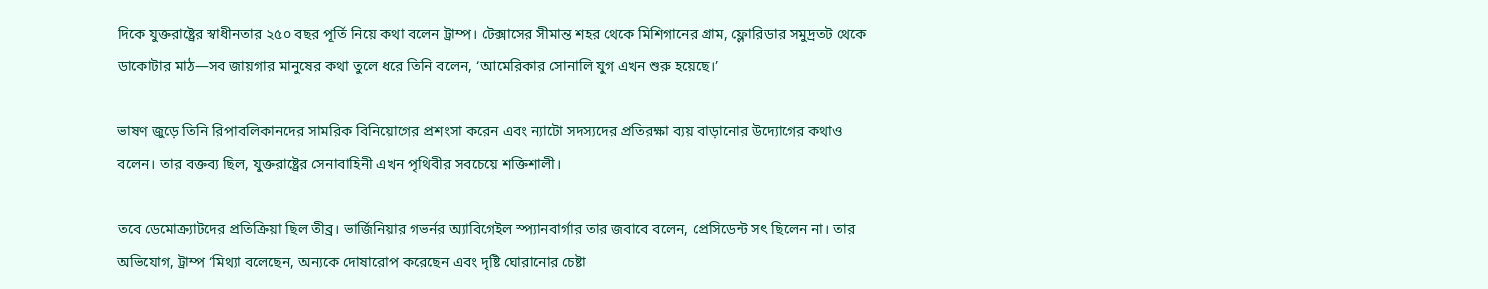দিকে যুক্তরাষ্ট্রের স্বাধীনতার ২৫০ বছর পূর্তি নিয়ে কথা বলেন ট্রাম্প। টেক্সাসের সীমান্ত শহর থেকে মিশিগানের গ্রাম, ফ্লোরিডার সমুদ্রতট থেকে ডাকোটার মাঠ—সব জায়গার মানুষের কথা তুলে ধরে তিনি বলেন, ‘আমেরিকার সোনালি যুগ এখন শুরু হয়েছে।’

ভাষণ জুড়ে তিনি রিপাবলিকানদের সামরিক বিনিয়োগের প্রশংসা করেন এবং ন্যাটো সদস্যদের প্রতিরক্ষা ব্যয় বাড়ানোর উদ্যোগের কথাও বলেন। তার বক্তব্য ছিল, যুক্তরাষ্ট্রের সেনাবাহিনী এখন পৃথিবীর সবচেয়ে শক্তিশালী।

তবে ডেমোক্র্যাটদের প্রতিক্রিয়া ছিল তীব্র। ভার্জিনিয়ার গভর্নর অ্যাবিগেইল স্প্যানবার্গার তার জবাবে বলেন, প্রেসিডেন্ট সৎ ছিলেন না। তার অভিযোগ, ট্রাম্প ‘মিথ্যা বলেছেন, অন্যকে দোষারোপ করেছেন এবং দৃষ্টি ঘোরানোর চেষ্টা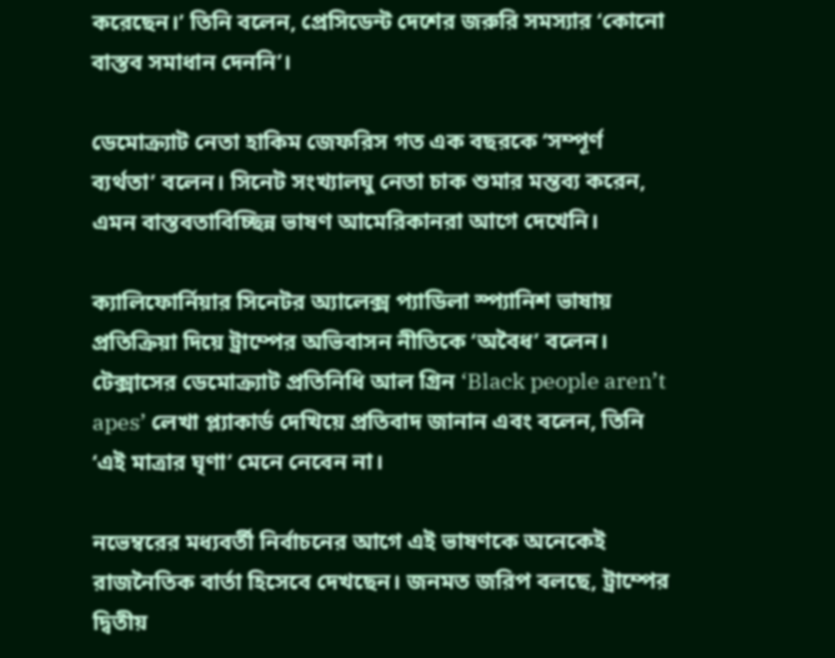করেছেন।’ তিনি বলেন, প্রেসিডেন্ট দেশের জরুরি সমস্যার ‘কোনো বাস্তব সমাধান দেননি’।

ডেমোক্র্যাট নেতা হাকিম জেফরিস গত এক বছরকে ‘সম্পূর্ণ ব্যর্থতা’ বলেন। সিনেট সংখ্যালঘু নেতা চাক শুমার মন্তব্য করেন, এমন বাস্তবতাবিচ্ছিন্ন ভাষণ আমেরিকানরা আগে দেখেনি।

ক্যালিফোর্নিয়ার সিনেটর অ্যালেক্স প্যাডিলা স্প্যানিশ ভাষায় প্রতিক্রিয়া দিয়ে ট্রাম্পের অভিবাসন নীতিকে ‘অবৈধ’ বলেন। টেক্সাসের ডেমোক্র্যাট প্রতিনিধি আল গ্রিন ‘Black people aren’t apes’ লেখা প্ল্যাকার্ড দেখিয়ে প্রতিবাদ জানান এবং বলেন, তিনি ‘এই মাত্রার ঘৃণা’ মেনে নেবেন না।

নভেম্বরের মধ্যবর্তী নির্বাচনের আগে এই ভাষণকে অনেকেই রাজনৈতিক বার্তা হিসেবে দেখছেন। জনমত জরিপ বলছে, ট্রাম্পের দ্বিতীয়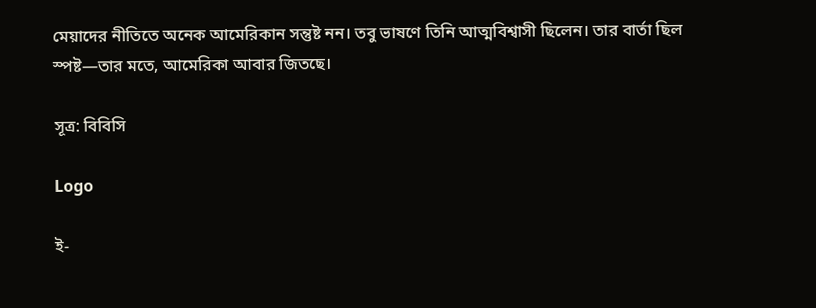মেয়াদের নীতিতে অনেক আমেরিকান সন্তুষ্ট নন। তবু ভাষণে তিনি আত্মবিশ্বাসী ছিলেন। তার বার্তা ছিল স্পষ্ট—তার মতে, আমেরিকা আবার জিতছে।

সূত্র: বিবিসি

Logo

ই-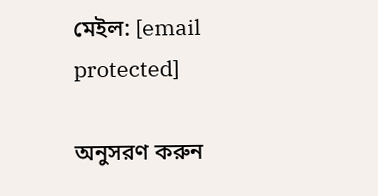মেইল: [email protected]

অনুসরণ করুন